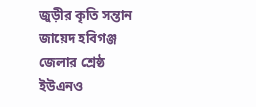জুড়ীর কৃতি সন্তান জায়েদ হবিগঞ্জ জেলার শ্রেষ্ঠ ইউএনও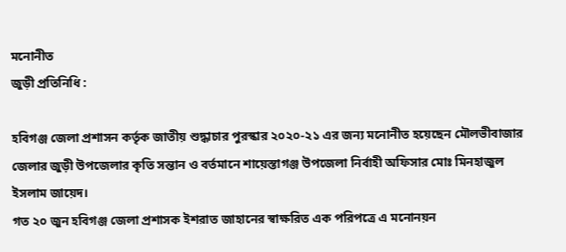মনোনীত
জুড়ী প্রতিনিধি :

হবিগঞ্জ জেলা প্রশাসন কর্তৃক জাতীয় শুদ্ধাচার পুরস্কার ২০২০-২১ এর জন্য মনোনীত হয়েছেন মৌলভীবাজার জেলার জুড়ী উপজেলার কৃতি সন্তান ও বর্তমানে শায়েস্তাগঞ্জ উপজেলা নির্বাহী অফিসার মোঃ মিনহাজুল ইসলাম জায়েদ।
গত ২০ জুন হবিগঞ্জ জেলা প্রশাসক ইশরাত জাহানের স্বাক্ষরিত এক পরিপত্রে এ মনোনয়ন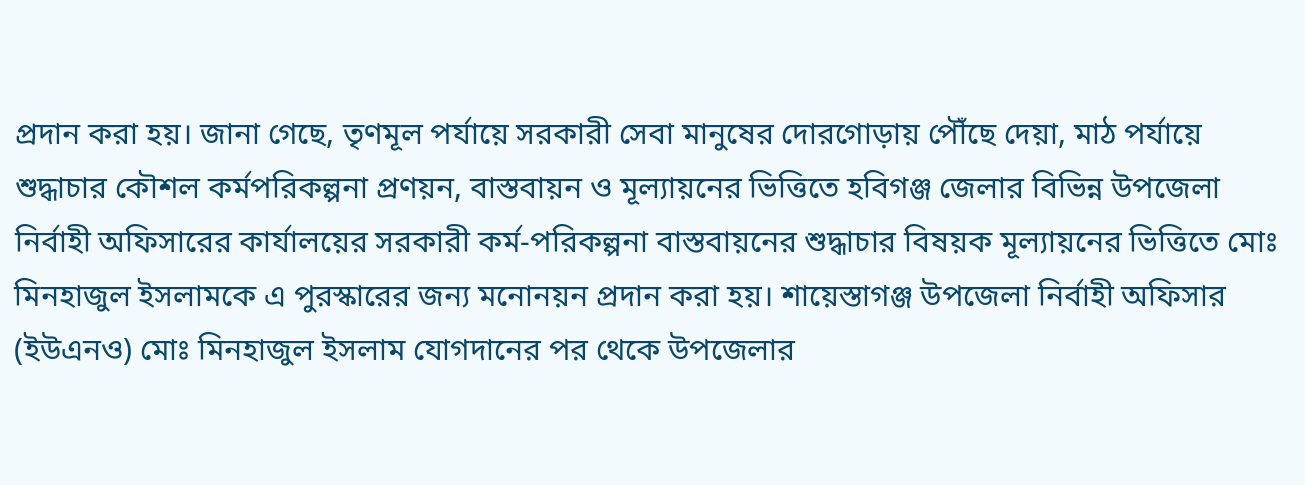প্রদান করা হয়। জানা গেছে, তৃণমূল পর্যায়ে সরকারী সেবা মানুষের দোরগোড়ায় পৌঁছে দেয়া, মাঠ পর্যায়ে শুদ্ধাচার কৌশল কর্মপরিকল্পনা প্রণয়ন, বাস্তবায়ন ও মূল্যায়নের ভিত্তিতে হবিগঞ্জ জেলার বিভিন্ন উপজেলা নির্বাহী অফিসারের কার্যালয়ের সরকারী কর্ম-পরিকল্পনা বাস্তবায়নের শুদ্ধাচার বিষয়ক মূল্যায়নের ভিত্তিতে মোঃ মিনহাজুল ইসলামকে এ পুরস্কারের জন্য মনোনয়ন প্রদান করা হয়। শায়েস্তাগঞ্জ উপজেলা নির্বাহী অফিসার (ইউএনও) মোঃ মিনহাজুল ইসলাম যোগদানের পর থেকে উপজেলার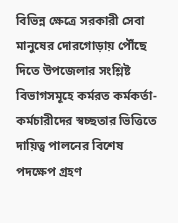বিভিন্ন ক্ষেত্রে সরকারী সেবা মানুষের দোরগোড়ায় পৌঁছে দিতে উপজেলার সংশ্লিষ্ট বিভাগসমূহে কর্মরত কর্মকর্তা-কর্মচারীদের স্বচ্ছতার ভিত্তিতে দায়িত্ব পালনের বিশেষ পদক্ষেপ গ্রহণ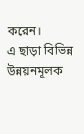করেন।
এ ছাড়া বিভিন্ন উন্নয়নমূলক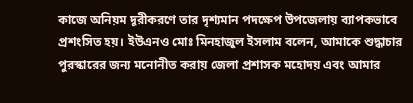কাজে অনিয়ম দূরীকরণে তার দৃশ্যমান পদক্ষেপ উপজেলায় ব্যাপকভাবে প্রশংসিত হয়। ইউএনও মোঃ মিনহাজুল ইসলাম বলেন, আমাকে শুদ্ধাচার পুরস্কারের জন্য মনোনীত করায় জেলা প্রশাসক মহোদয় এবং আমার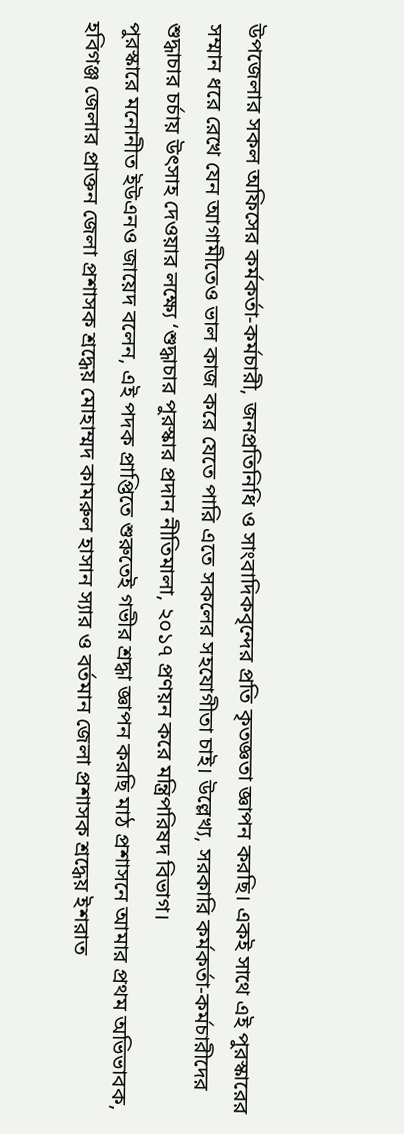উপজেলার সকল অফিসের কর্মকর্তা-কর্মচারী, জনপ্রতিনিধি ও সাংবাদিকবৃন্দের প্রতি কৃতজ্ঞতা জ্ঞাপন করছি। একই সাথে এই পুরস্কারের সম্মান ধরে রেখে যেন আগামীতেও ভাল কাজ করে যেতে পারি এতে সকলের সহযোগীতা চাই। উল্লেখ্য, সরকারি কর্মকর্তা-কর্মচারীদের শুদ্ধাচার চর্চায় উৎসাহ দেওয়ার লক্ষ্যে ‘শুদ্ধাচার পুরস্কার প্রদান নীতিমালা, ২০১৭ প্রণয়ন করে মন্ত্রিপরিষদ বিভাগ।
পুরস্কারে মনোনীত ইউএনও জায়েদ বলেন, এই পদক প্রাপ্তিতে শুরুতেই গভীর শ্রদ্ধা জ্ঞাপন করছি মাঠ প্রশাসনে আমার প্রথম অভিভাবক, হবিগঞ্জ জেলার প্রাক্তন জেলা প্রশাসক শ্রদ্ধেয় মোহাম্মদ কামরুল হাসান স্যার ও বর্তমান জেলা প্রশাসক শ্রদ্ধেয় ইশরাত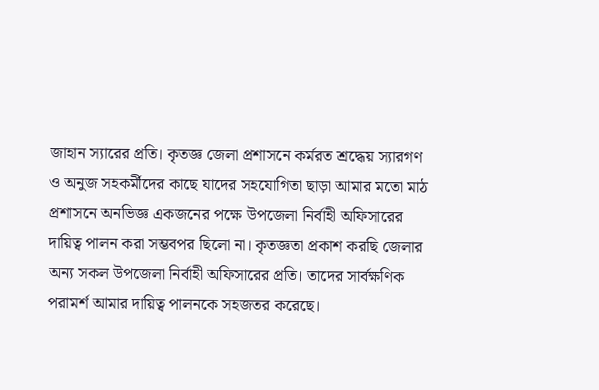জাহান স্যারের প্রতি। কৃতজ্ঞ জেলা প্রশাসনে কর্মরত শ্রদ্ধেয় স্যারগণ ও অনুজ সহকর্মীদের কাছে যাদের সহযোগিতা ছাড়া আমার মতো মাঠ প্রশাসনে অনভিজ্ঞ একজনের পক্ষে উপজেলা নির্বাহী অফিসারের দায়িত্ব পালন করা সম্ভবপর ছিলো না। কৃতজ্ঞতা প্রকাশ করছি জেলার অন্য সকল উপজেলা নির্বাহী অফিসারের প্রতি। তাদের সার্বক্ষণিক পরামর্শ আমার দায়িত্ব পালনকে সহজতর করেছে।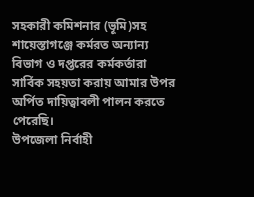সহকারী কমিশনার (ভূমি)সহ শায়েস্তাগঞ্জে কর্মরত অন্যান্য বিভাগ ও দপ্তরের কর্মকর্তারা সার্বিক সহয়তা করায় আমার উপর অর্পিত দায়িত্বাবলী পালন করতে পেরেছি।
উপজেলা নির্বাহী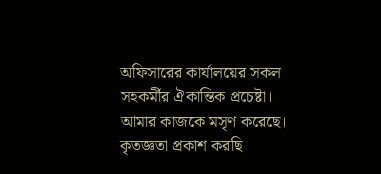অফিসারের কার্যালয়ের সকল সহকর্মীর ঐকান্তিক প্রচেষ্টা। আমার কাজকে মসৃণ করেছে। কৃতজ্ঞতা প্রকাশ করছি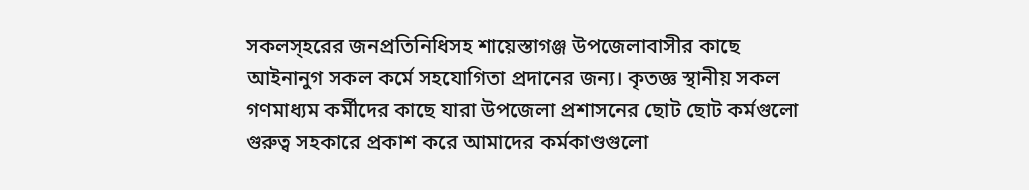সকলস্হরের জনপ্রতিনিধিসহ শায়েস্তাগঞ্জ উপজেলাবাসীর কাছে আইনানুগ সকল কর্মে সহযোগিতা প্রদানের জন্য। কৃতজ্ঞ স্থানীয় সকল গণমাধ্যম কর্মীদের কাছে যারা উপজেলা প্রশাসনের ছোট ছোট কর্মগুলো গুরুত্ব সহকারে প্রকাশ করে আমাদের কর্মকাণ্ডগুলো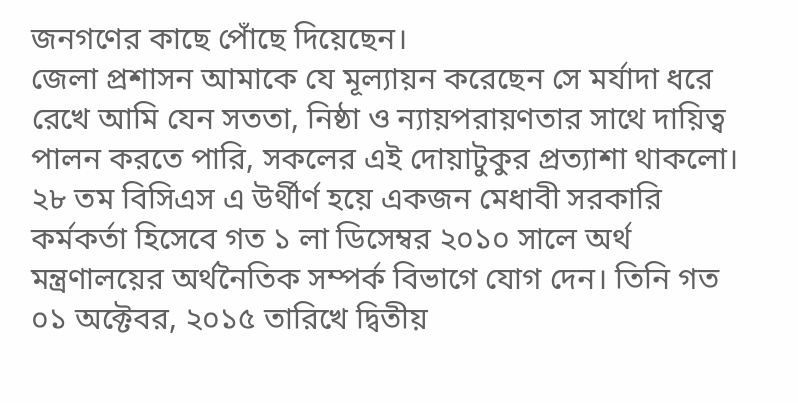জনগণের কাছে পোঁছে দিয়েছেন।
জেলা প্রশাসন আমাকে যে মূল্যায়ন করেছেন সে মর্যাদা ধরে রেখে আমি যেন সততা, নিষ্ঠা ও ন্যায়পরায়ণতার সাথে দায়িত্ব পালন করতে পারি, সকলের এই দোয়াটুকুর প্রত্যাশা থাকলো। ২৮ তম বিসিএস এ উর্থীর্ণ হয়ে একজন মেধাবী সরকারি কর্মকর্তা হিসেবে গত ১ লা ডিসেম্বর ২০১০ সালে অর্থ মন্ত্রণালয়ের অর্থনৈতিক সম্পর্ক বিভাগে যোগ দেন। তিনি গত ০১ অক্টেবর, ২০১৫ তারিখে দ্বিতীয়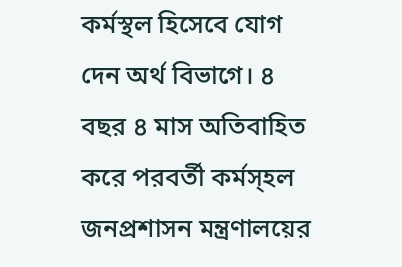কর্মস্থল হিসেবে যোগ দেন অর্থ বিভাগে। ৪ বছর ৪ মাস অতিবাহিত করে পরবর্তী কর্মস্হল জনপ্রশাসন মন্ত্রণালয়ের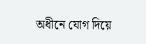অধীনে যোগ দিয়ে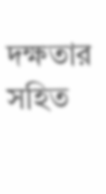দক্ষতার সহিত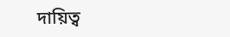দায়িত্ব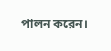পালন করেন।